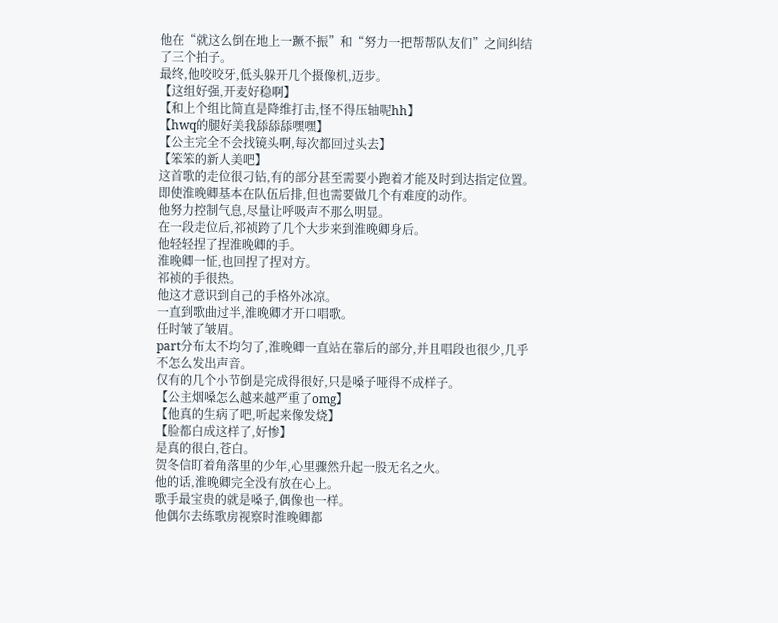他在“就这么倒在地上一蹶不振”和“努力一把帮帮队友们”之间纠结了三个拍子。
最终,他咬咬牙,低头躲开几个摄像机,迈步。
【这组好强,开麦好稳啊】
【和上个组比简直是降维打击,怪不得压轴呢hh】
【hwq的腿好美我舔舔舔嘿嘿】
【公主完全不会找镜头啊,每次都回过头去】
【笨笨的新人美吧】
这首歌的走位很刁钻,有的部分甚至需要小跑着才能及时到达指定位置。
即使淮晚卿基本在队伍后排,但也需要做几个有难度的动作。
他努力控制气息,尽量让呼吸声不那么明显。
在一段走位后,祁祯跨了几个大步来到淮晚卿身后。
他轻轻捏了捏淮晚卿的手。
淮晚卿一怔,也回捏了捏对方。
祁祯的手很热。
他这才意识到自己的手格外冰凉。
一直到歌曲过半,淮晚卿才开口唱歌。
任时皱了皱眉。
part分布太不均匀了,淮晚卿一直站在靠后的部分,并且唱段也很少,几乎不怎么发出声音。
仅有的几个小节倒是完成得很好,只是嗓子哑得不成样子。
【公主烟嗓怎么越来越严重了omg】
【他真的生病了吧,听起来像发烧】
【脸都白成这样了,好惨】
是真的很白,苍白。
贺冬信盯着角落里的少年,心里骤然升起一股无名之火。
他的话,淮晚卿完全没有放在心上。
歌手最宝贵的就是嗓子,偶像也一样。
他偶尔去练歌房视察时淮晚卿都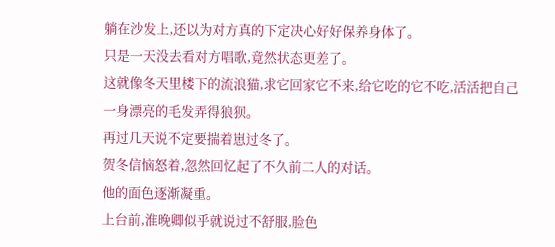躺在沙发上,还以为对方真的下定决心好好保养身体了。
只是一天没去看对方唱歌,竟然状态更差了。
这就像冬天里楼下的流浪猫,求它回家它不来,给它吃的它不吃,活活把自己一身漂亮的毛发弄得狼狈。
再过几天说不定要揣着崽过冬了。
贺冬信恼怒着,忽然回忆起了不久前二人的对话。
他的面色逐渐凝重。
上台前,淮晚卿似乎就说过不舒服,脸色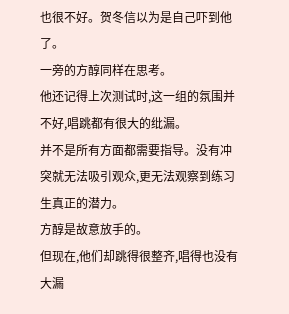也很不好。贺冬信以为是自己吓到他了。
一旁的方醇同样在思考。
他还记得上次测试时,这一组的氛围并不好,唱跳都有很大的纰漏。
并不是所有方面都需要指导。没有冲突就无法吸引观众,更无法观察到练习生真正的潜力。
方醇是故意放手的。
但现在,他们却跳得很整齐,唱得也没有大漏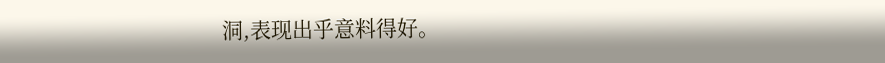洞,表现出乎意料得好。